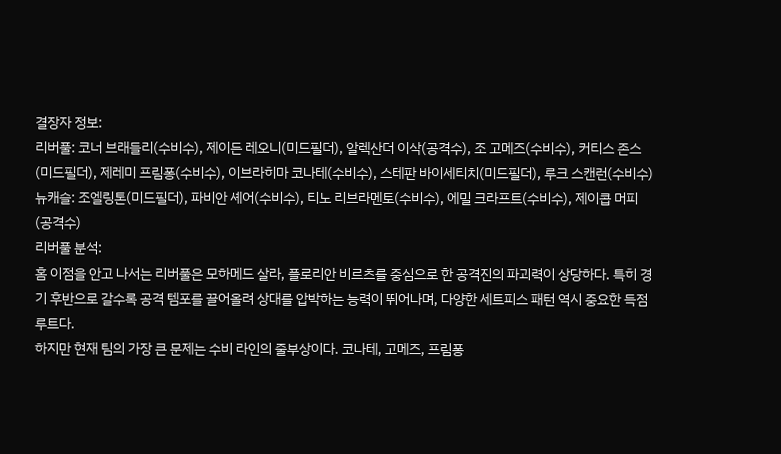결장자 정보:
리버풀: 코너 브래들리(수비수), 제이든 레오니(미드필더), 알렉산더 이삭(공격수), 조 고메즈(수비수), 커티스 존스(미드필더), 제레미 프림퐁(수비수), 이브라히마 코나테(수비수), 스테판 바이세티치(미드필더), 루크 스캔런(수비수)
뉴캐슬: 조엘링톤(미드필더), 파비안 셰어(수비수), 티노 리브라멘토(수비수), 에밀 크라프트(수비수), 제이콥 머피(공격수)
리버풀 분석:
홈 이점을 안고 나서는 리버풀은 모하메드 살라, 플로리안 비르츠를 중심으로 한 공격진의 파괴력이 상당하다. 특히 경기 후반으로 갈수록 공격 템포를 끌어올려 상대를 압박하는 능력이 뛰어나며, 다양한 세트피스 패턴 역시 중요한 득점 루트다.
하지만 현재 팀의 가장 큰 문제는 수비 라인의 줄부상이다. 코나테, 고메즈, 프림퐁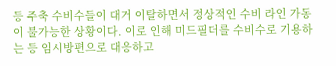등 주축 수비수들이 대거 이탈하면서 정상적인 수비 라인 가동이 불가능한 상황이다. 이로 인해 미드필더를 수비수로 기용하는 등 임시방편으로 대응하고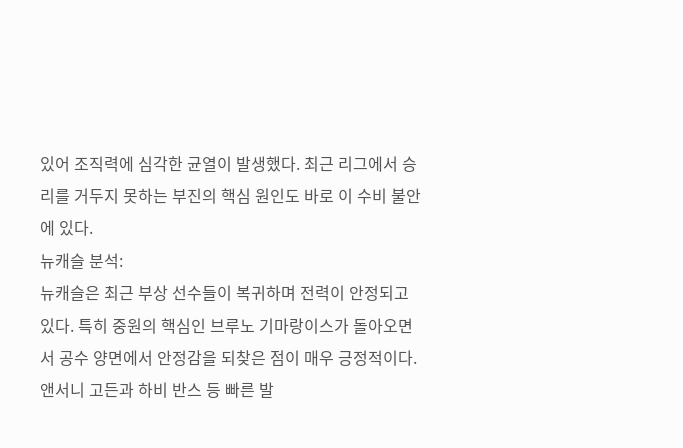있어 조직력에 심각한 균열이 발생했다. 최근 리그에서 승리를 거두지 못하는 부진의 핵심 원인도 바로 이 수비 불안에 있다.
뉴캐슬 분석:
뉴캐슬은 최근 부상 선수들이 복귀하며 전력이 안정되고 있다. 특히 중원의 핵심인 브루노 기마랑이스가 돌아오면서 공수 양면에서 안정감을 되찾은 점이 매우 긍정적이다.
앤서니 고든과 하비 반스 등 빠른 발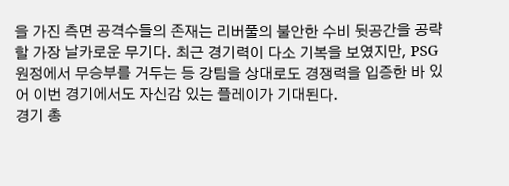을 가진 측면 공격수들의 존재는 리버풀의 불안한 수비 뒷공간을 공략할 가장 날카로운 무기다. 최근 경기력이 다소 기복을 보였지만, PSG 원정에서 무승부를 거두는 등 강팀을 상대로도 경쟁력을 입증한 바 있어 이번 경기에서도 자신감 있는 플레이가 기대된다.
경기 총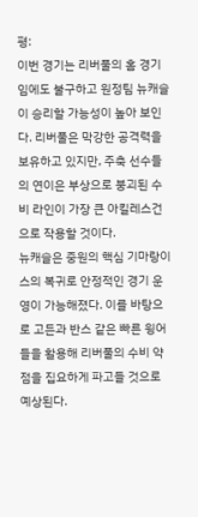평:
이번 경기는 리버풀의 홈 경기임에도 불구하고 원정팀 뉴캐슬이 승리할 가능성이 높아 보인다. 리버풀은 막강한 공격력을 보유하고 있지만, 주축 선수들의 연이은 부상으로 붕괴된 수비 라인이 가장 큰 아킬레스건으로 작용할 것이다.
뉴캐슬은 중원의 핵심 기마랑이스의 복귀로 안정적인 경기 운영이 가능해졌다. 이를 바탕으로 고든과 반스 같은 빠른 윙어들을 활용해 리버풀의 수비 약점을 집요하게 파고들 것으로 예상된다.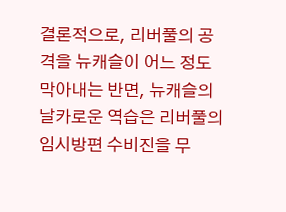결론적으로, 리버풀의 공격을 뉴캐슬이 어느 정도 막아내는 반면, 뉴캐슬의 날카로운 역습은 리버풀의 임시방편 수비진을 무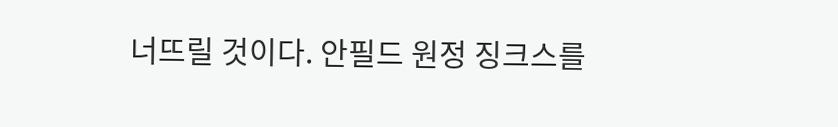너뜨릴 것이다. 안필드 원정 징크스를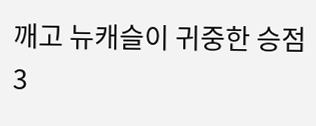깨고 뉴캐슬이 귀중한 승점 3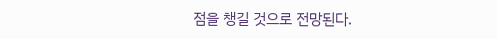점을 챙길 것으로 전망된다.